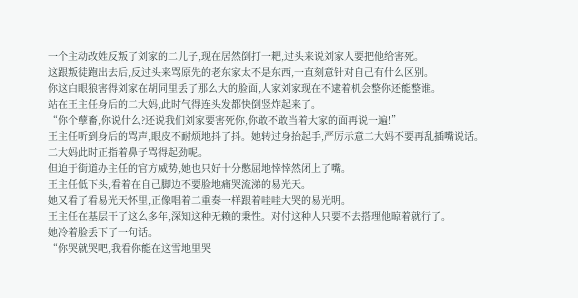一个主动改姓反叛了刘家的二儿子,现在居然倒打一耙,过头来说刘家人要把他给害死。
这跟叛徒跑出去后,反过头来骂原先的老东家太不是东西,一直刻意针对自己有什么区别。
你这白眼狼害得刘家在胡同里丢了那么大的脸面,人家刘家现在不逮着机会整你还能整谁。
站在王主任身后的二大妈,此时气得连头发都快倒竖炸起来了。
“你个孽畜,你说什么?还说我们刘家要害死你,你敢不敢当着大家的面再说一遍!”
王主任听到身后的骂声,眼皮不耐烦地抖了抖。她转过身抬起手,严厉示意二大妈不要再乱插嘴说话。
二大妈此时正指着鼻子骂得起劲呢。
但迫于街道办主任的官方威势,她也只好十分憋屈地悻悻然闭上了嘴。
王主任低下头,看着在自己脚边不要脸地痛哭流涕的易光天。
她又看了看易光天怀里,正像唱着二重奏一样跟着哇哇大哭的易光明。
王主任在基层干了这么多年,深知这种无赖的秉性。对付这种人只要不去搭理他晾着就行了。
她冷着脸丢下了一句话。
“你哭就哭吧,我看你能在这雪地里哭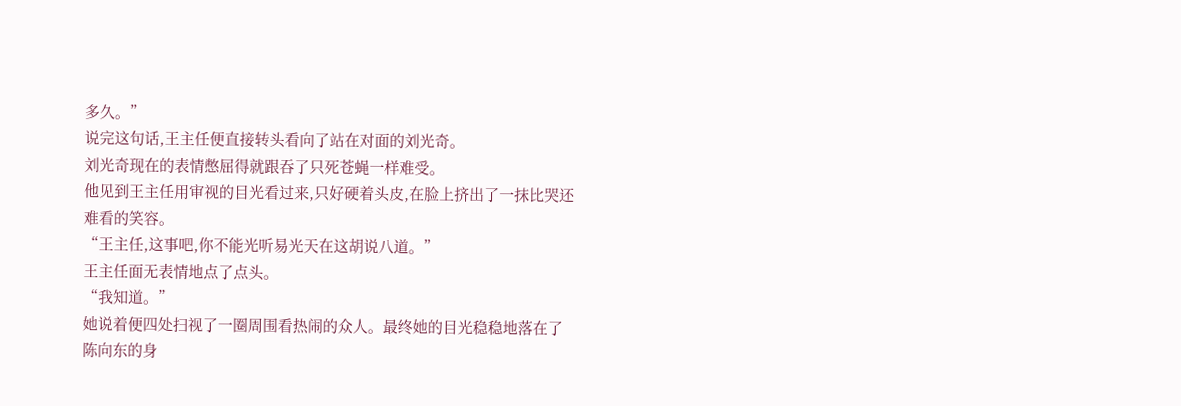多久。”
说完这句话,王主任便直接转头看向了站在对面的刘光奇。
刘光奇现在的表情憋屈得就跟吞了只死苍蝇一样难受。
他见到王主任用审视的目光看过来,只好硬着头皮,在脸上挤出了一抹比哭还难看的笑容。
“王主任,这事吧,你不能光听易光天在这胡说八道。”
王主任面无表情地点了点头。
“我知道。”
她说着便四处扫视了一圈周围看热闹的众人。最终她的目光稳稳地落在了陈向东的身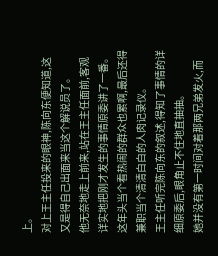上。
对上王主任投来的眼神,陈向东便知道,这又是得自己出面来当这个解说员了。
他无奈地走上前来,站在王主任面前,客观详实地把刚才发生的事情原委讲了一番。
这年头当个看热闹的群众也累啊,最后还得兼职当个清清白白的人肉记录仪。
王主任听完陈向东的叙述,得知了事情的详细原委后,眼角止不住地直抽抽。
她并没有第一时间对着那两兄弟发火,而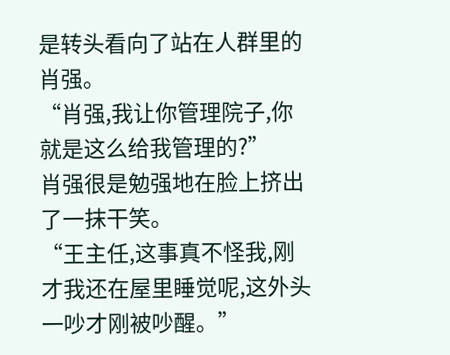是转头看向了站在人群里的肖强。
“肖强,我让你管理院子,你就是这么给我管理的?”
肖强很是勉强地在脸上挤出了一抹干笑。
“王主任,这事真不怪我,刚才我还在屋里睡觉呢,这外头一吵才刚被吵醒。”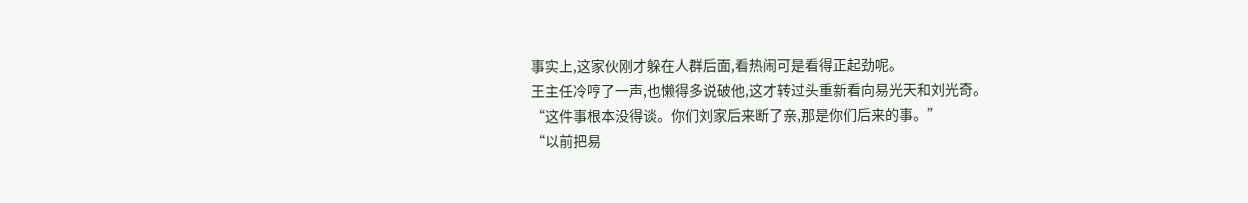事实上,这家伙刚才躲在人群后面,看热闹可是看得正起劲呢。
王主任冷哼了一声,也懒得多说破他,这才转过头重新看向易光天和刘光奇。
“这件事根本没得谈。你们刘家后来断了亲,那是你们后来的事。”
“以前把易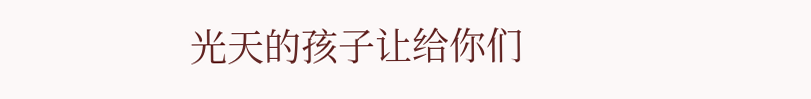光天的孩子让给你们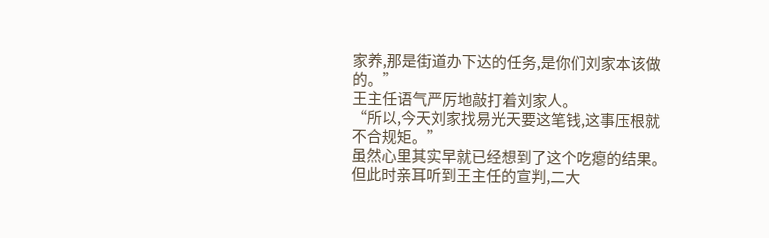家养,那是街道办下达的任务,是你们刘家本该做的。”
王主任语气严厉地敲打着刘家人。
“所以,今天刘家找易光天要这笔钱,这事压根就不合规矩。”
虽然心里其实早就已经想到了这个吃瘪的结果。
但此时亲耳听到王主任的宣判,二大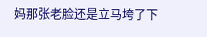妈那张老脸还是立马垮了下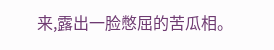来,露出一脸憋屈的苦瓜相。